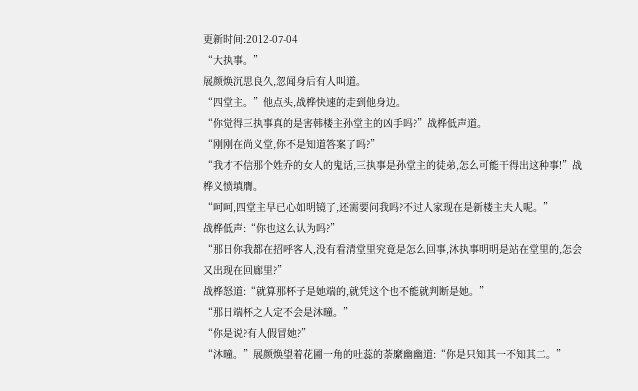更新时间:2012-07-04
“大执事。”
展颜焕沉思良久,忽闻身后有人叫道。
“四堂主。”他点头,战桦快速的走到他身边。
“你觉得三执事真的是害韩楼主孙堂主的凶手吗?”战桦低声道。
“刚刚在尚义堂,你不是知道答案了吗?”
“我才不信那个姓乔的女人的鬼话,三执事是孙堂主的徒弟,怎么可能干得出这种事!”战桦义愤填膺。
“呵呵,四堂主早已心如明镜了,还需要问我吗?不过人家现在是新楼主夫人呢。”
战桦低声:“你也这么认为吗?”
“那日你我都在招呼客人,没有看清堂里究竟是怎么回事,沐执事明明是站在堂里的,怎会又出现在回廊里?”
战桦怒道:“就算那杯子是她端的,就凭这个也不能就判断是她。”
“那日端杯之人定不会是沐曈。”
“你是说?有人假冒她?”
“沐曈。”展颜焕望着花圃一角的吐蕊的荼縻幽幽道:“你是只知其一不知其二。”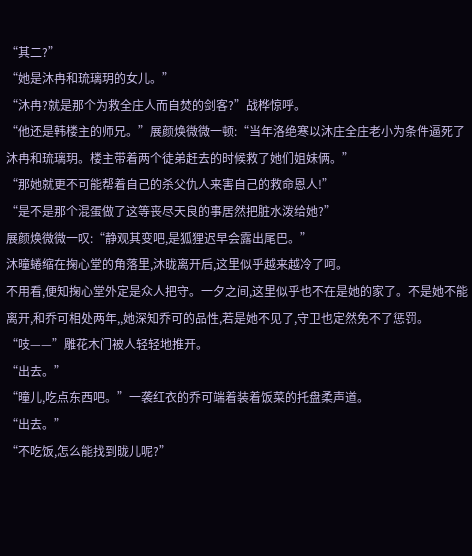“其二?”
“她是沐冉和琉璃玥的女儿。”
“沐冉?就是那个为救全庄人而自焚的剑客?”战桦惊呼。
“他还是韩楼主的师兄。”展颜焕微微一顿:“当年洛绝寒以沐庄全庄老小为条件逼死了沐冉和琉璃玥。楼主带着两个徒弟赶去的时候救了她们姐妹俩。”
“那她就更不可能帮着自己的杀父仇人来害自己的救命恩人!”
“是不是那个混蛋做了这等丧尽天良的事居然把脏水泼给她?”
展颜焕微微一叹:“静观其变吧,是狐狸迟早会露出尾巴。”
沐曈蜷缩在掬心堂的角落里,沐昽离开后,这里似乎越来越冷了呵。
不用看,便知掬心堂外定是众人把守。一夕之间,这里似乎也不在是她的家了。不是她不能离开,和乔可相处两年,,她深知乔可的品性,若是她不见了,守卫也定然免不了惩罚。
“吱——”雕花木门被人轻轻地推开。
“出去。”
“曈儿,吃点东西吧。”一袭红衣的乔可端着装着饭菜的托盘柔声道。
“出去。”
“不吃饭,怎么能找到昽儿呢?”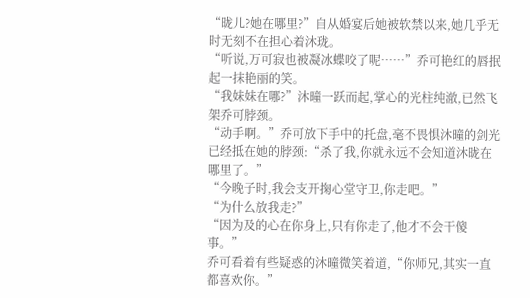“昽儿?她在哪里?”自从婚宴后她被软禁以来,她几乎无时无刻不在担心着沐珑。
“听说,万可寂也被凝冰蝶咬了呢……”乔可艳红的唇抿起一抹艳丽的笑。
“我妹妹在哪?”沐曈一跃而起,掌心的光柱纯澈,已然飞架乔可脖颈。
“动手啊。”乔可放下手中的托盘,毫不畏惧沐曈的剑光已经抵在她的脖颈:“杀了我,你就永远不会知道沐昽在哪里了。”
“今晚子时,我会支开掬心堂守卫,你走吧。”
“为什么放我走?”
“因为及的心在你身上,只有你走了,他才不会干傻事。”
乔可看着有些疑惑的沐曈微笑着道,“你师兄,其实一直都喜欢你。”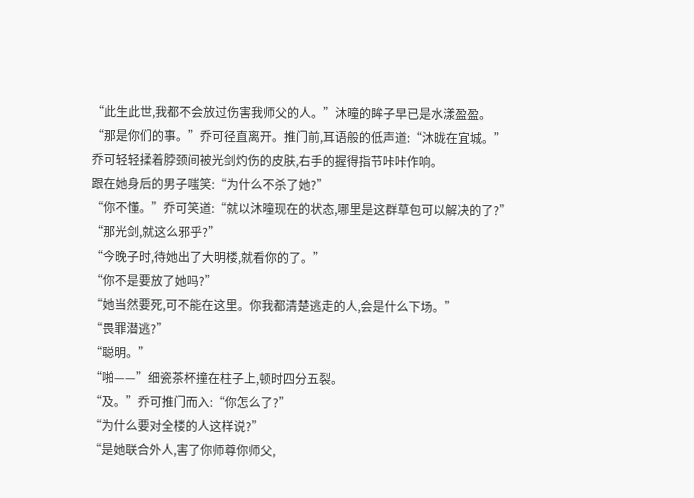“此生此世,我都不会放过伤害我师父的人。”沐曈的眸子早已是水漾盈盈。
“那是你们的事。”乔可径直离开。推门前,耳语般的低声道:“沐昽在宜城。”
乔可轻轻揉着脖颈间被光剑灼伤的皮肤,右手的握得指节咔咔作响。
跟在她身后的男子嗤笑:“为什么不杀了她?”
“你不懂。”乔可笑道:“就以沐曈现在的状态,哪里是这群草包可以解决的了?”
“那光剑,就这么邪乎?”
“今晚子时,待她出了大明楼,就看你的了。”
“你不是要放了她吗?”
“她当然要死,可不能在这里。你我都清楚逃走的人,会是什么下场。”
“畏罪潜逃?”
“聪明。”
“啪——”细瓷茶杯撞在柱子上,顿时四分五裂。
“及。”乔可推门而入:“你怎么了?”
“为什么要对全楼的人这样说?”
“是她联合外人,害了你师尊你师父,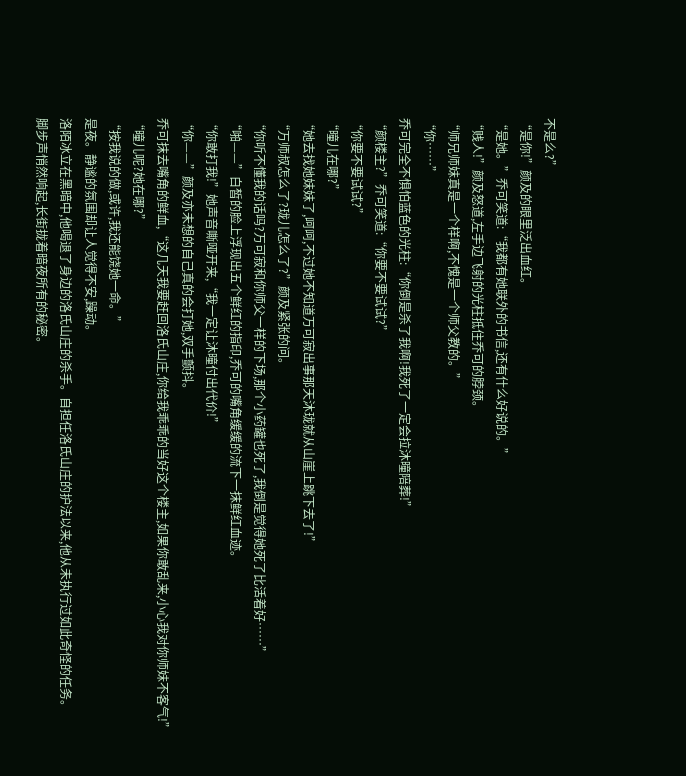不是么?”
“是你!”颜及的眼里泛出血红。
“是她。”乔可笑道:“我都有她联外的书信,还有什么好说的。”
“贱人!”颜及怒道,左手边飞射的光柱抵住乔可的脖颈。
“师兄师妹真是一个样啊,不愧是一个师父教的。”
“你……”
乔可完全不惧怕蓝色的光柱:“你倒是杀了我啊!我死了一定会拉沐曈陪葬!”
“颜楼主?”乔可笑道:“你要不要试试?”
“你要不要试试?”
“曈儿在哪?”
“她去找她妹妹了,呵呵,不过她不知道万可寂出事那天沐珑就从山崖上跳下去了!”
“万师叔怎么了?珑儿怎么了?”颜及紧张的问。
“你听不懂我的话吗?万可寂和你师父一样的下场,那个小药罐也死了,我倒是觉得她死了比活着好……”
“啪——”白皙的脸上浮现出五个鲜红的指印,乔可的嘴角缓缓的流下一抹鲜红血迹。
“你敢打我!”她声音嘶哑开来,“我一定让沐曈付出代价!”
“你——”颜及亦未想的自己真的会打她,双手颤抖。
乔可抹去嘴角的鲜血,“这几天我要赶回洛氏山庄,你给我乖乖的当好这个楼主,如果你敢乱来,小心我对你师妹不客气!”
“曈儿呢?她在哪?”
“按我说的做,或许,我还能饶她一命。”
是夜。静谧的氛围却让人觉得不安,躁动。
洛陌冰立在黑暗中,他喝退了身边的洛氏山庄的杀手。自担任洛氏山庄的护法以来,他从未执行过如此奇怪的任务。
脚步声悄然响起,长街拢着暗夜所有的秘密。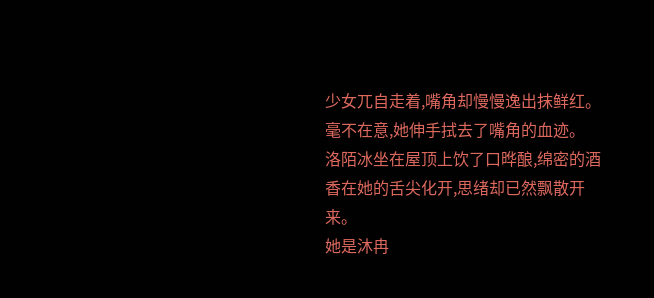少女兀自走着,嘴角却慢慢逸出抹鲜红。
毫不在意,她伸手拭去了嘴角的血迹。
洛陌冰坐在屋顶上饮了口晔酿,绵密的酒香在她的舌尖化开,思绪却已然飘散开来。
她是沐冉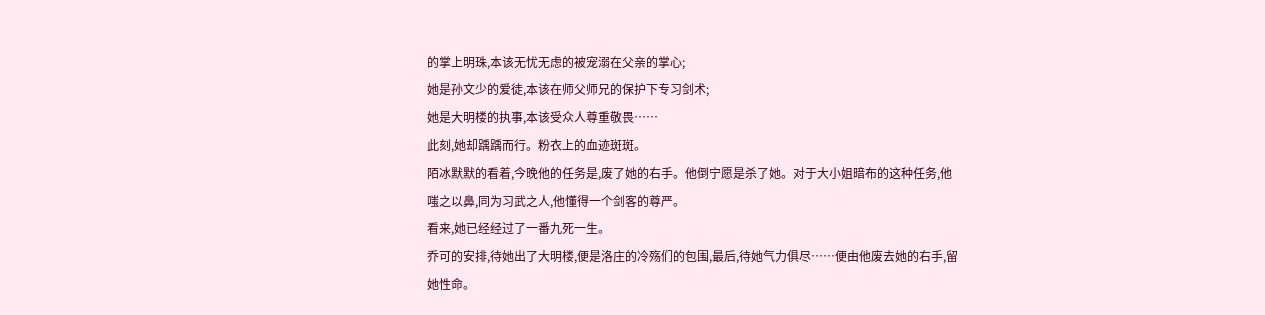的掌上明珠,本该无忧无虑的被宠溺在父亲的掌心;
她是孙文少的爱徒,本该在师父师兄的保护下专习剑术;
她是大明楼的执事,本该受众人尊重敬畏……
此刻,她却踽踽而行。粉衣上的血迹斑斑。
陌冰默默的看着,今晚他的任务是,废了她的右手。他倒宁愿是杀了她。对于大小姐暗布的这种任务,他嗤之以鼻,同为习武之人,他懂得一个剑客的尊严。
看来,她已经经过了一番九死一生。
乔可的安排,待她出了大明楼,便是洛庄的冷殇们的包围,最后,待她气力俱尽……便由他废去她的右手,留她性命。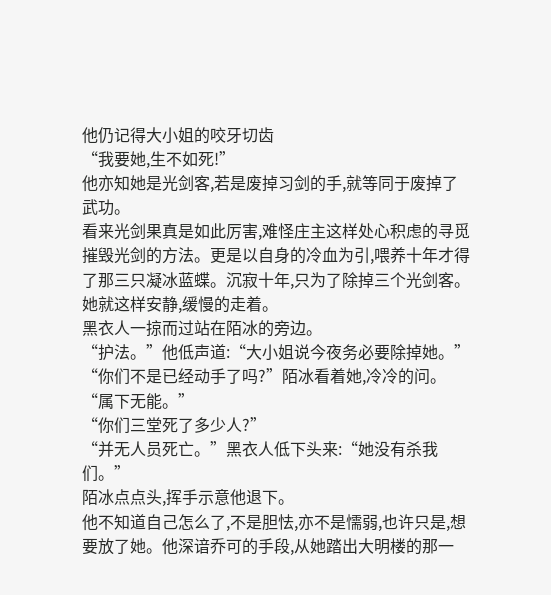他仍记得大小姐的咬牙切齿
“我要她,生不如死!”
他亦知她是光剑客,若是废掉习剑的手,就等同于废掉了武功。
看来光剑果真是如此厉害,难怪庄主这样处心积虑的寻觅摧毁光剑的方法。更是以自身的冷血为引,喂养十年才得了那三只凝冰蓝蝶。沉寂十年,只为了除掉三个光剑客。
她就这样安静,缓慢的走着。
黑衣人一掠而过站在陌冰的旁边。
“护法。”他低声道:“大小姐说今夜务必要除掉她。”
“你们不是已经动手了吗?”陌冰看着她,冷冷的问。
“属下无能。”
“你们三堂死了多少人?”
“并无人员死亡。”黑衣人低下头来:“她没有杀我们。”
陌冰点点头,挥手示意他退下。
他不知道自己怎么了,不是胆怯,亦不是懦弱,也许只是,想要放了她。他深谙乔可的手段,从她踏出大明楼的那一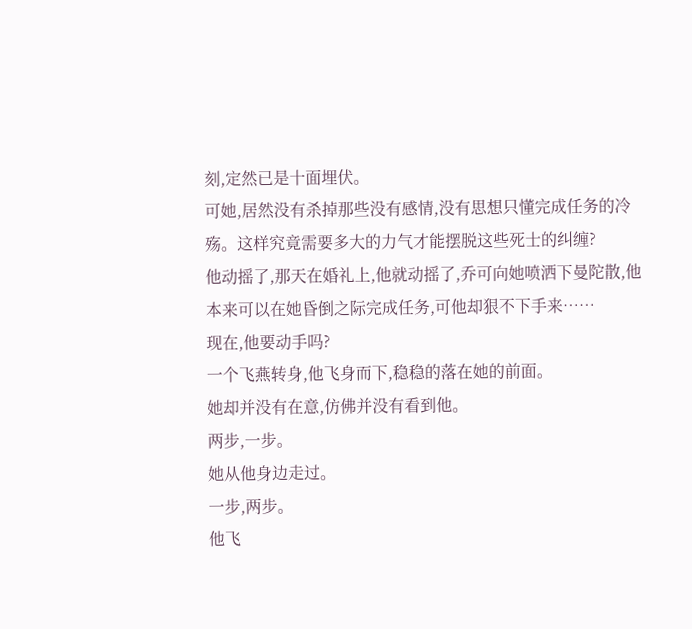刻,定然已是十面埋伏。
可她,居然没有杀掉那些没有感情,没有思想只懂完成任务的冷殇。这样究竟需要多大的力气才能摆脱这些死士的纠缠?
他动摇了,那天在婚礼上,他就动摇了,乔可向她喷洒下曼陀散,他本来可以在她昏倒之际完成任务,可他却狠不下手来……
现在,他要动手吗?
一个飞燕转身,他飞身而下,稳稳的落在她的前面。
她却并没有在意,仿佛并没有看到他。
两步,一步。
她从他身边走过。
一步,两步。
他飞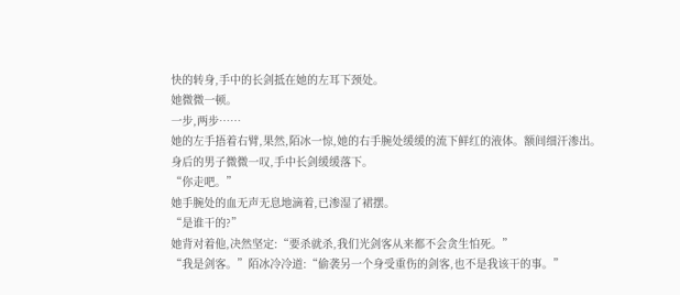快的转身,手中的长剑抵在她的左耳下颈处。
她微微一顿。
一步,两步……
她的左手捂着右臂,果然,陌冰一惊,她的右手腕处缓缓的流下鲜红的液体。额间细汗渗出。
身后的男子微微一叹,手中长剑缓缓落下。
“你走吧。”
她手腕处的血无声无息地滴着,已渗湿了裙摆。
“是谁干的?”
她背对着他,决然坚定:“要杀就杀,我们光剑客从来都不会贪生怕死。”
“我是剑客。”陌冰冷冷道:“偷袭另一个身受重伤的剑客,也不是我该干的事。”